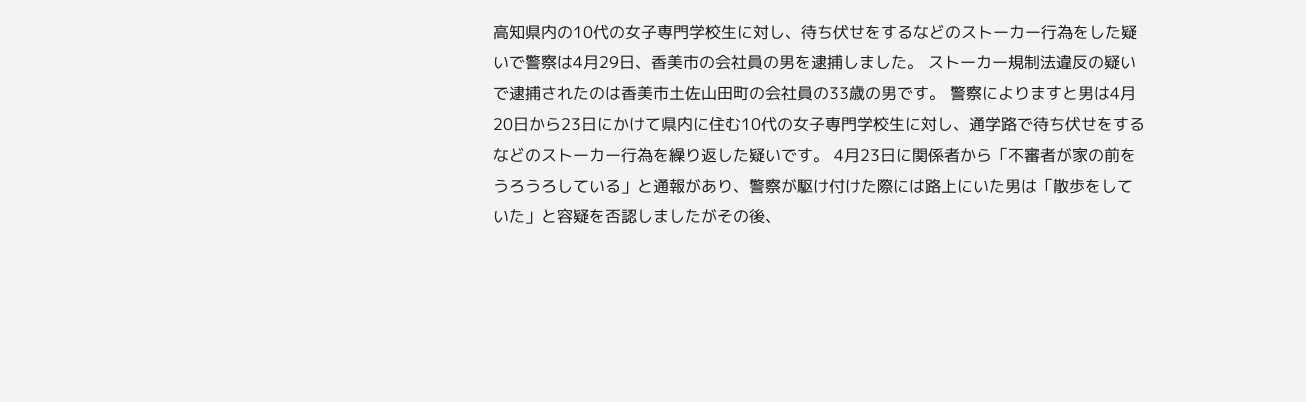高知県内の10代の女子専門学校生に対し、待ち伏せをするなどのストーカー行為をした疑いで警察は4月29日、香美市の会社員の男を逮捕しました。 ストーカー規制法違反の疑いで逮捕されたのは香美市土佐山田町の会社員の33歳の男です。 警察によりますと男は4月20日から23日にかけて県内に住む10代の女子専門学校生に対し、通学路で待ち伏せをするなどのストーカー行為を繰り返した疑いです。 4月23日に関係者から「不審者が家の前をうろうろしている」と通報があり、警察が駆け付けた際には路上にいた男は「散歩をしていた」と容疑を否認しましたがその後、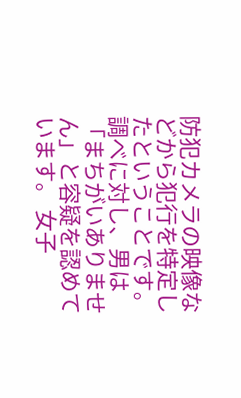防犯カメラの映像などから犯行を特定したということです。調べに対し、男は「まちがいありません」と容疑を認めています。 女子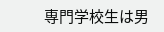専門学校生は男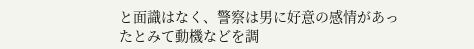と面識はなく、警察は男に好意の感情があったとみて動機などを調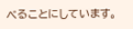べることにしています。